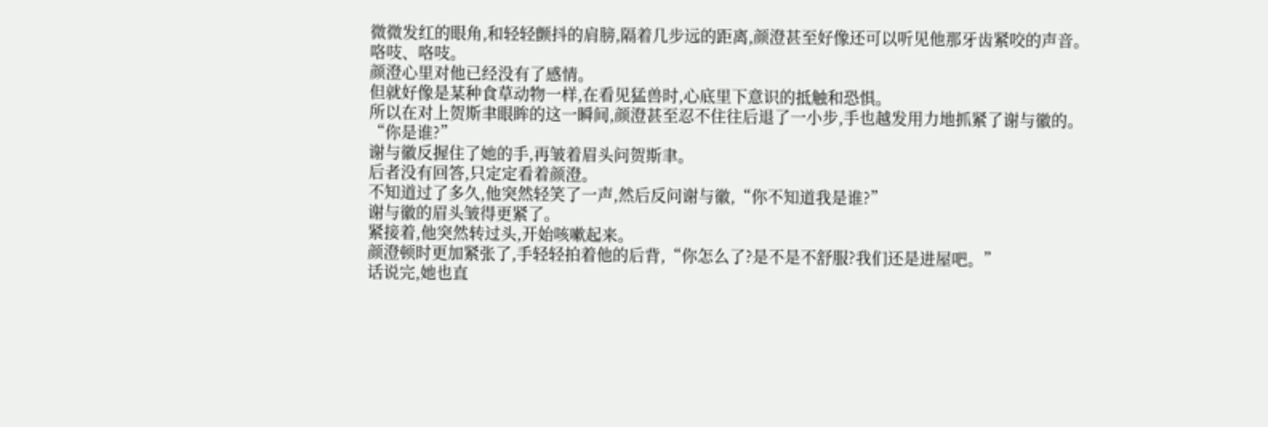微微发红的眼角,和轻轻颤抖的肩膀,隔着几步远的距离,颜澄甚至好像还可以听见他那牙齿紧咬的声音。
咯吱、咯吱。
颜澄心里对他已经没有了感情。
但就好像是某种食草动物一样,在看见猛兽时,心底里下意识的抵触和恐惧。
所以在对上贺斯聿眼眸的这一瞬间,颜澄甚至忍不住往后退了一小步,手也越发用力地抓紧了谢与徽的。
“你是谁?”
谢与徽反握住了她的手,再皱着眉头问贺斯聿。
后者没有回答,只定定看着颜澄。
不知道过了多久,他突然轻笑了一声,然后反问谢与徽,“你不知道我是谁?”
谢与徽的眉头皱得更紧了。
紧接着,他突然转过头,开始咳嗽起来。
颜澄顿时更加紧张了,手轻轻拍着他的后背,“你怎么了?是不是不舒服?我们还是进屋吧。”
话说完,她也直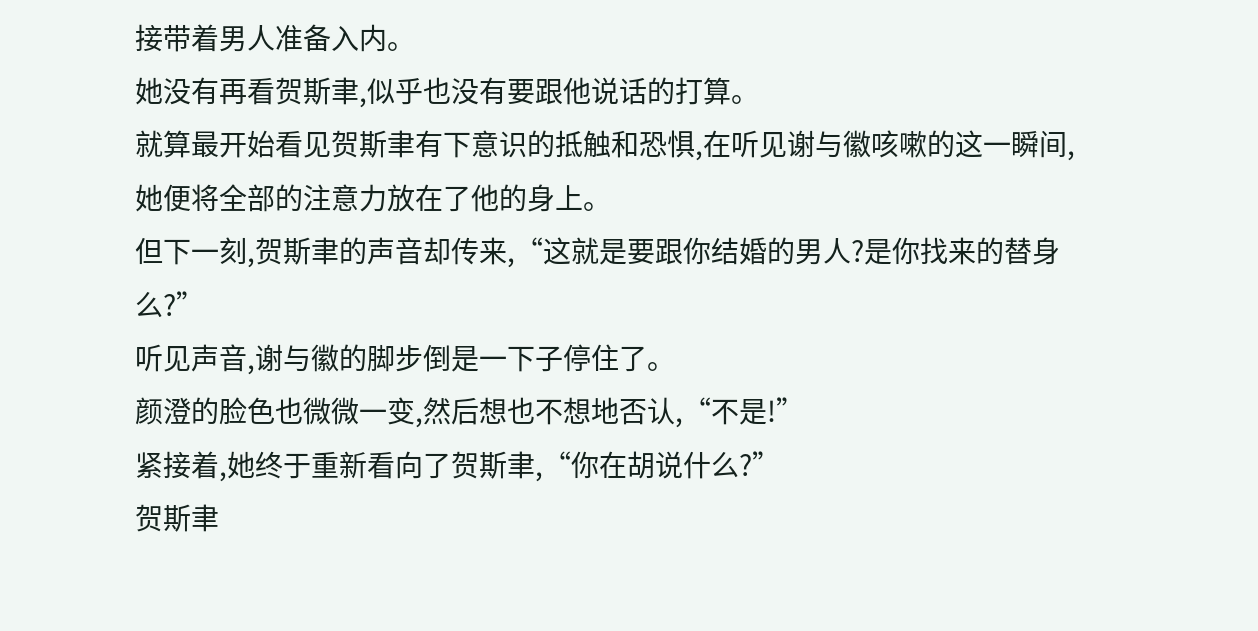接带着男人准备入内。
她没有再看贺斯聿,似乎也没有要跟他说话的打算。
就算最开始看见贺斯聿有下意识的抵触和恐惧,在听见谢与徽咳嗽的这一瞬间,她便将全部的注意力放在了他的身上。
但下一刻,贺斯聿的声音却传来,“这就是要跟你结婚的男人?是你找来的替身么?”
听见声音,谢与徽的脚步倒是一下子停住了。
颜澄的脸色也微微一变,然后想也不想地否认,“不是!”
紧接着,她终于重新看向了贺斯聿,“你在胡说什么?”
贺斯聿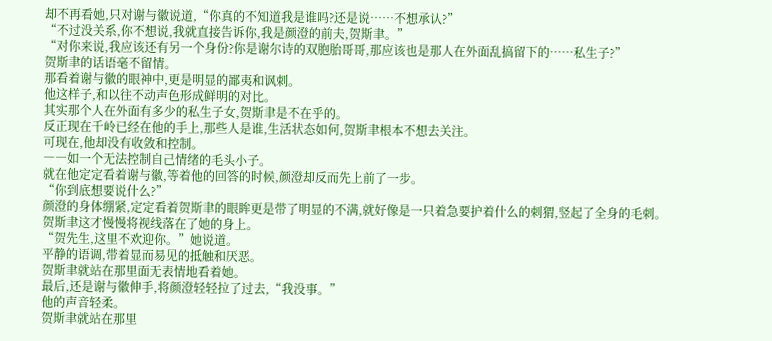却不再看她,只对谢与徽说道,“你真的不知道我是谁吗?还是说……不想承认?”
“不过没关系,你不想说,我就直接告诉你,我是颜澄的前夫,贺斯聿。”
“对你来说,我应该还有另一个身份?你是谢尔诗的双胞胎哥哥,那应该也是那人在外面乱搞留下的……私生子?”
贺斯聿的话语毫不留情。
那看着谢与徽的眼神中,更是明显的鄙夷和讽刺。
他这样子,和以往不动声色形成鲜明的对比。
其实那个人在外面有多少的私生子女,贺斯聿是不在乎的。
反正现在千岭已经在他的手上,那些人是谁,生活状态如何,贺斯聿根本不想去关注。
可现在,他却没有收敛和控制。
――如一个无法控制自己情绪的毛头小子。
就在他定定看着谢与徽,等着他的回答的时候,颜澄却反而先上前了一步。
“你到底想要说什么?”
颜澄的身体绷紧,定定看着贺斯聿的眼眸更是带了明显的不满,就好像是一只着急要护着什么的刺猬,竖起了全身的毛刺。
贺斯聿这才慢慢将视线落在了她的身上。
“贺先生,这里不欢迎你。”她说道。
平静的语调,带着显而易见的抵触和厌恶。
贺斯聿就站在那里面无表情地看着她。
最后,还是谢与徽伸手,将颜澄轻轻拉了过去,“我没事。”
他的声音轻柔。
贺斯聿就站在那里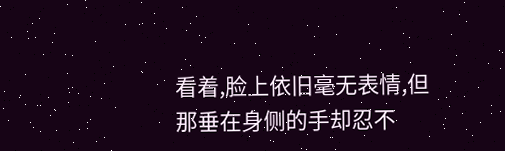看着,脸上依旧毫无表情,但那垂在身侧的手却忍不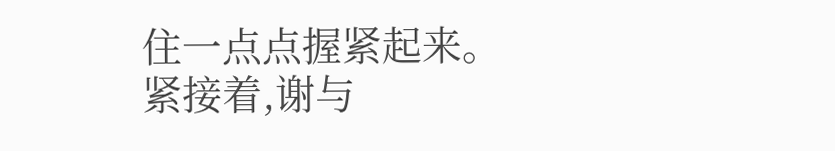住一点点握紧起来。
紧接着,谢与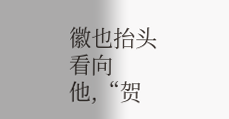徽也抬头看向他,“贺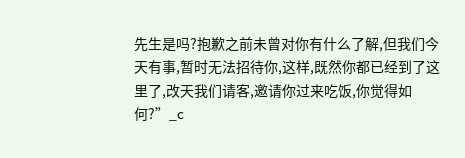先生是吗?抱歉之前未曾对你有什么了解,但我们今天有事,暂时无法招待你,这样,既然你都已经到了这里了,改天我们请客,邀请你过来吃饭,你觉得如何?”_c